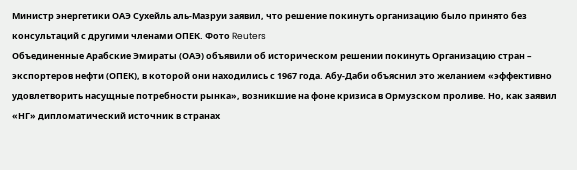Министр энергетики ОАЭ Сухейль аль-Мазруи заявил, что решение покинуть организацию было принято без консультаций с другими членами ОПЕК. Фото Reuters
Объединенные Арабские Эмираты (ОАЭ) объявили об историческом решении покинуть Организацию стран – экспортеров нефти (ОПЕК), в которой они находились с 1967 года. Абу-Даби объяснил это желанием «эффективно удовлетворить насущные потребности рынка», возникшие на фоне кризиса в Ормузском проливе. Но, как заявил «НГ» дипломатический источник в странах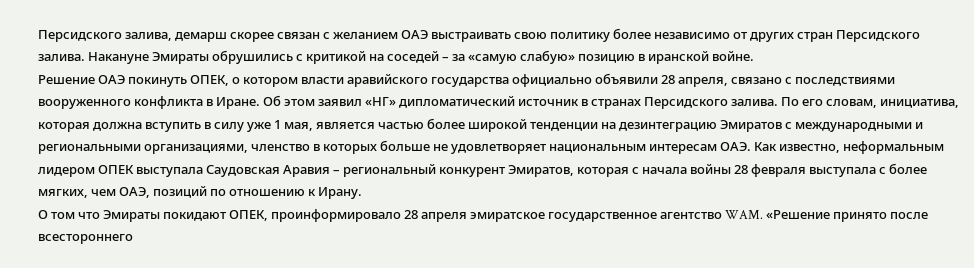Персидского залива, демарш скорее связан с желанием ОАЭ выстраивать свою политику более независимо от других стран Персидского залива. Накануне Эмираты обрушились с критикой на соседей – за «самую слабую» позицию в иранской войне.
Решение ОАЭ покинуть ОПЕК, о котором власти аравийского государства официально объявили 28 апреля, связано с последствиями вооруженного конфликта в Иране. Об этом заявил «НГ» дипломатический источник в странах Персидского залива. По его словам, инициатива, которая должна вступить в силу уже 1 мая, является частью более широкой тенденции на дезинтеграцию Эмиратов с международными и региональными организациями, членство в которых больше не удовлетворяет национальным интересам ОАЭ. Как известно, неформальным лидером ОПЕК выступала Саудовская Аравия – региональный конкурент Эмиратов, которая с начала войны 28 февраля выступала с более мягких, чем ОАЭ, позиций по отношению к Ирану.
О том что Эмираты покидают ОПЕК, проинформировало 28 апреля эмиратское государственное агентство WAM. «Решение принято после всестороннего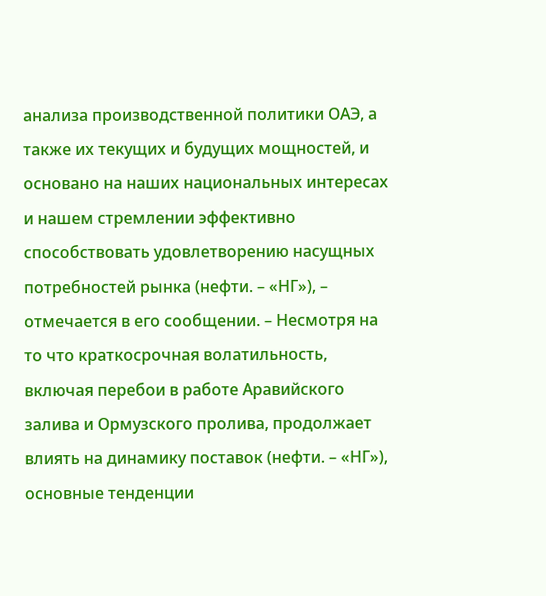анализа производственной политики ОАЭ, а также их текущих и будущих мощностей, и основано на наших национальных интересах и нашем стремлении эффективно способствовать удовлетворению насущных потребностей рынка (нефти. – «НГ»), – отмечается в его сообщении. – Несмотря на то что краткосрочная волатильность, включая перебои в работе Аравийского залива и Ормузского пролива, продолжает влиять на динамику поставок (нефти. – «НГ»), основные тенденции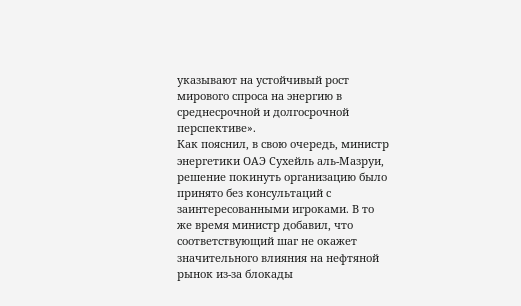указывают на устойчивый рост мирового спроса на энергию в среднесрочной и долгосрочной перспективе».
Как пояснил, в свою очередь, министр энергетики ОАЭ Сухейль аль-Мазруи, решение покинуть организацию было принято без консультаций с заинтересованными игроками. В то же время министр добавил, что соответствующий шаг не окажет значительного влияния на нефтяной рынок из-за блокады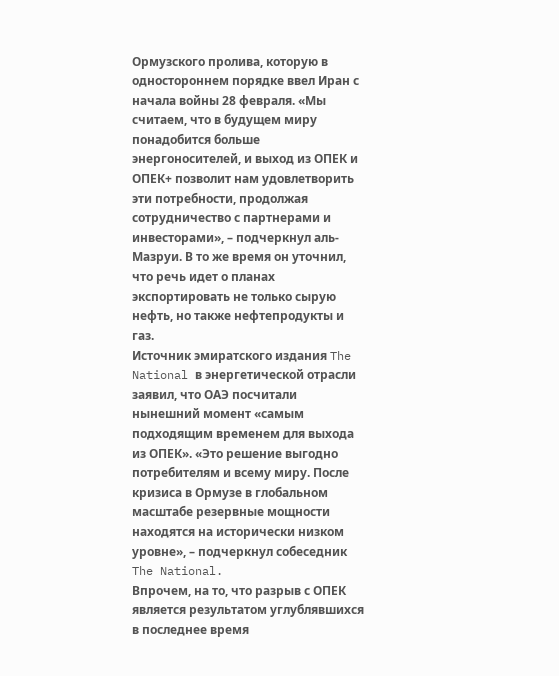Ормузского пролива, которую в одностороннем порядке ввел Иран с начала войны 28 февраля. «Мы считаем, что в будущем миру понадобится больше энергоносителей, и выход из ОПЕК и ОПЕК+ позволит нам удовлетворить эти потребности, продолжая сотрудничество с партнерами и инвесторами», – подчеркнул аль-Мазруи. В то же время он уточнил, что речь идет о планах экспортировать не только сырую нефть, но также нефтепродукты и газ.
Источник эмиратского издания The National в энергетической отрасли заявил, что ОАЭ посчитали нынешний момент «самым подходящим временем для выхода из ОПЕК». «Это решение выгодно потребителям и всему миру. После кризиса в Ормузе в глобальном масштабе резервные мощности находятся на исторически низком уровне», – подчеркнул собеседник The National.
Впрочем, на то, что разрыв с ОПЕК является результатом углублявшихся в последнее время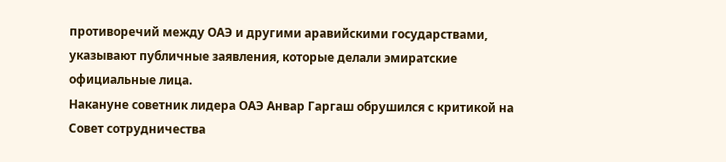противоречий между ОАЭ и другими аравийскими государствами, указывают публичные заявления, которые делали эмиратские официальные лица.
Накануне советник лидера ОАЭ Анвар Гаргаш обрушился с критикой на Совет сотрудничества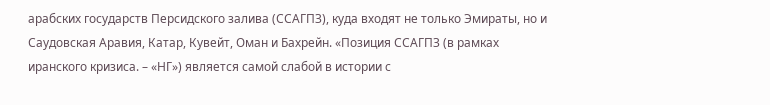арабских государств Персидского залива (ССАГПЗ), куда входят не только Эмираты, но и Саудовская Аравия, Катар, Кувейт, Оман и Бахрейн. «Позиция ССАГПЗ (в рамках иранского кризиса. – «НГ») является самой слабой в истории с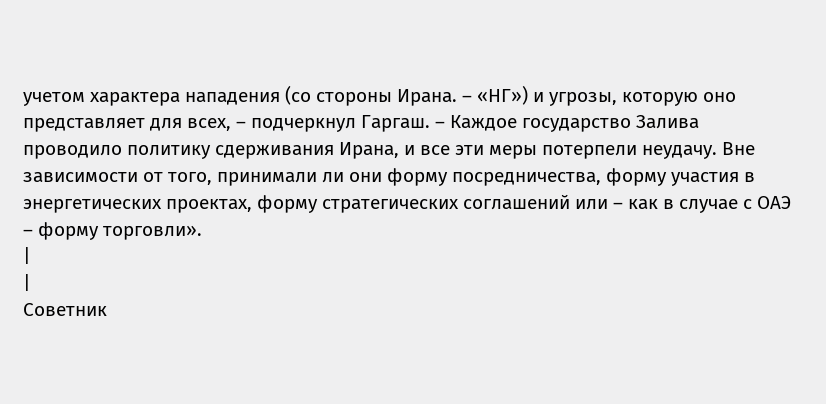учетом характера нападения (со стороны Ирана. – «НГ») и угрозы, которую оно представляет для всех, – подчеркнул Гаргаш. – Каждое государство Залива проводило политику сдерживания Ирана, и все эти меры потерпели неудачу. Вне зависимости от того, принимали ли они форму посредничества, форму участия в энергетических проектах, форму стратегических соглашений или – как в случае с ОАЭ – форму торговли».
|
|
Советник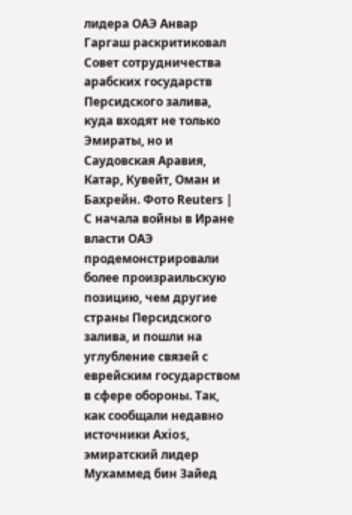лидера ОАЭ Анвар Гаргаш раскритиковал Совет сотрудничества арабских государств Персидского залива, куда входят не только Эмираты, но и Саудовская Аравия, Катар, Кувейт, Оман и Бахрейн. Фото Reuters |
С начала войны в Иране власти ОАЭ продемонстрировали более произраильскую позицию, чем другие страны Персидского залива, и пошли на углубление связей с еврейским государством в сфере обороны. Так, как сообщали недавно источники Axios, эмиратский лидер Мухаммед бин Зайед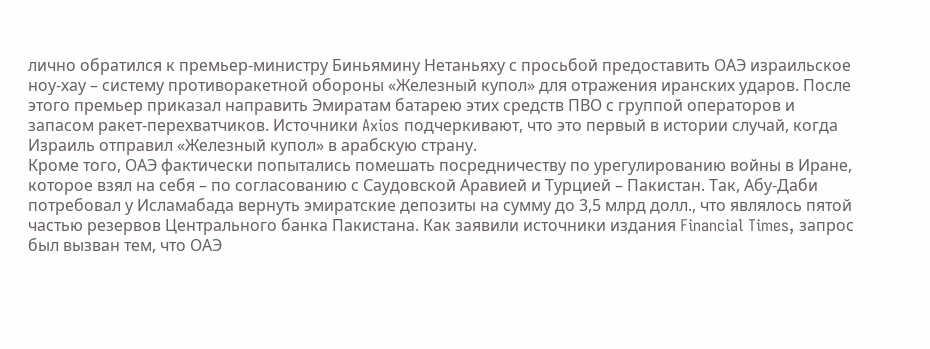лично обратился к премьер-министру Биньямину Нетаньяху с просьбой предоставить ОАЭ израильское ноу-хау – систему противоракетной обороны «Железный купол» для отражения иранских ударов. После этого премьер приказал направить Эмиратам батарею этих средств ПВО с группой операторов и запасом ракет-перехватчиков. Источники Axios подчеркивают, что это первый в истории случай, когда Израиль отправил «Железный купол» в арабскую страну.
Кроме того, ОАЭ фактически попытались помешать посредничеству по урегулированию войны в Иране, которое взял на себя – по согласованию с Саудовской Аравией и Турцией – Пакистан. Так, Абу-Даби потребовал у Исламабада вернуть эмиратские депозиты на сумму до 3,5 млрд долл., что являлось пятой частью резервов Центрального банка Пакистана. Как заявили источники издания Financial Times, запрос был вызван тем, что ОАЭ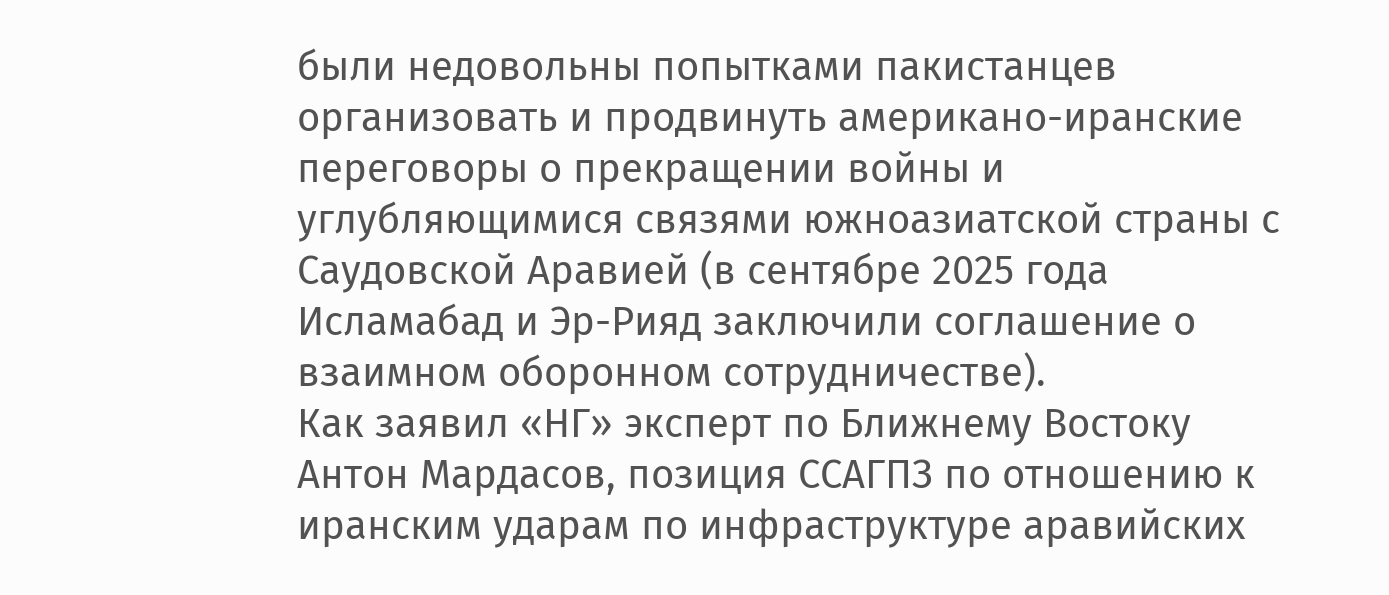были недовольны попытками пакистанцев организовать и продвинуть американо-иранские переговоры о прекращении войны и углубляющимися связями южноазиатской страны с Саудовской Аравией (в сентябре 2025 года Исламабад и Эр-Рияд заключили соглашение о взаимном оборонном сотрудничестве).
Как заявил «НГ» эксперт по Ближнему Востоку Антон Мардасов, позиция ССАГПЗ по отношению к иранским ударам по инфраструктуре аравийских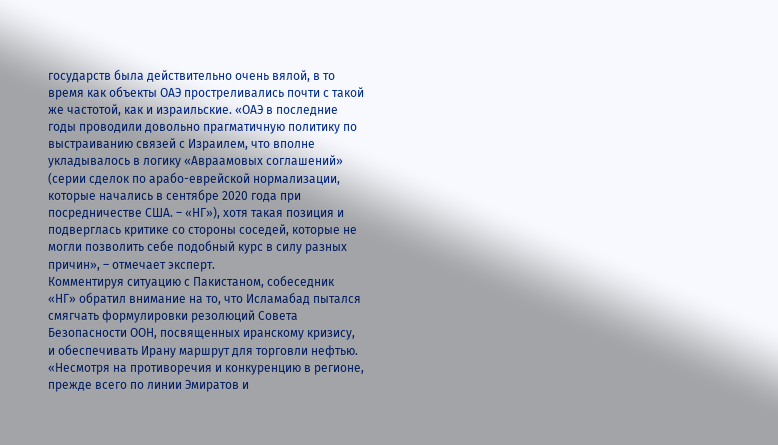государств была действительно очень вялой, в то время как объекты ОАЭ простреливались почти с такой же частотой, как и израильские. «ОАЭ в последние годы проводили довольно прагматичную политику по выстраиванию связей с Израилем, что вполне укладывалось в логику «Авраамовых соглашений» (серии сделок по арабо-еврейской нормализации, которые начались в сентябре 2020 года при посредничестве США. – «НГ»), хотя такая позиция и подверглась критике со стороны соседей, которые не могли позволить себе подобный курс в силу разных причин», – отмечает эксперт.
Комментируя ситуацию с Пакистаном, собеседник «НГ» обратил внимание на то, что Исламабад пытался смягчать формулировки резолюций Совета Безопасности ООН, посвященных иранскому кризису, и обеспечивать Ирану маршрут для торговли нефтью. «Несмотря на противоречия и конкуренцию в регионе, прежде всего по линии Эмиратов и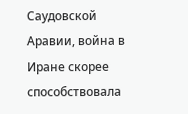Саудовской Аравии, война в Иране скорее способствовала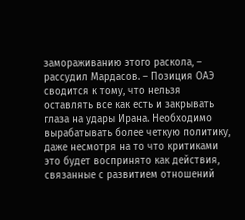замораживанию этого раскола, – рассудил Мардасов. – Позиция ОАЭ сводится к тому, что нельзя оставлять все как есть и закрывать глаза на удары Ирана. Необходимо вырабатывать более четкую политику, даже несмотря на то что критиками это будет воспринято как действия, связанные с развитием отношений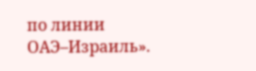по линии ОАЭ–Израиль».